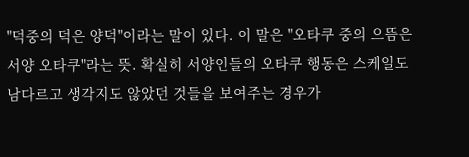"덕중의 덕은 양덕"이라는 말이 있다. 이 말은 "오타쿠 중의 으뜸은 서양 오타쿠"라는 뜻. 확실히 서양인들의 오타쿠 행동은 스케일도 남다르고 생각지도 않았던 것들을 보여주는 경우가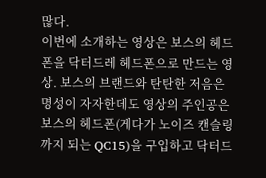많다.
이번에 소개하는 영상은 보스의 헤드폰을 닥터드레 헤드폰으로 만드는 영상. 보스의 브랜드와 탄탄한 저음은 명성이 자자한데도 영상의 주인공은 보스의 헤드폰(게다가 노이즈 캔슬링까지 되는 QC15)을 구입하고 닥터드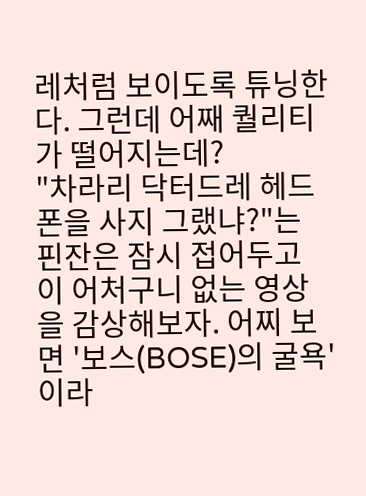레처럼 보이도록 튜닝한다. 그런데 어째 퀄리티가 떨어지는데?
"차라리 닥터드레 헤드폰을 사지 그랬냐?"는 핀잔은 잠시 접어두고 이 어처구니 없는 영상을 감상해보자. 어찌 보면 '보스(BOSE)의 굴욕'이라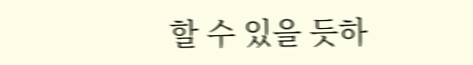할 수 있을 듯하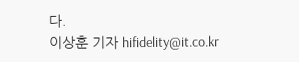다.
이상훈 기자 hifidelity@it.co.kr